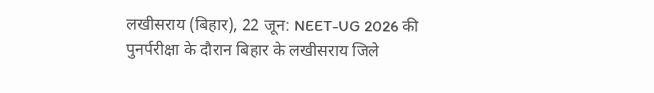लखीसराय (बिहार), 22 जून: NEET-UG 2026 की पुनर्परीक्षा के दौरान बिहार के लखीसराय जिले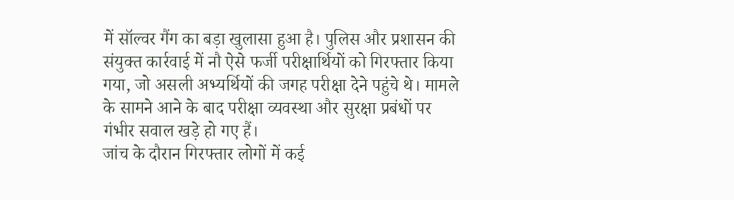में सॉल्वर गैंग का बड़ा खुलासा हुआ है। पुलिस और प्रशासन की संयुक्त कार्रवाई में नौ ऐसे फर्जी परीक्षार्थियों को गिरफ्तार किया गया, जो असली अभ्यर्थियों की जगह परीक्षा देने पहुंचे थे। मामले के सामने आने के बाद परीक्षा व्यवस्था और सुरक्षा प्रबंधों पर गंभीर सवाल खड़े हो गए हैं।
जांच के दौरान गिरफ्तार लोगों में कई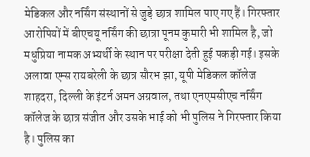मेडिकल और नर्सिंग संस्थानों से जुड़े छात्र शामिल पाए गए हैं। गिरफ्तार आरोपियों में बीएचयू नर्सिंग की छात्रा पूनम कुमारी भी शामिल है, जो मधुप्रिया नामक अभ्यर्थी के स्थान पर परीक्षा देती हुई पकड़ी गई। इसके अलावा एम्स रायबरेली के छात्र सौरभ झा, यूपी मेडिकल कॉलेज शाहदरा, दिल्ली के इंटर्न अमन अग्रवाल, तथा एनएमसीएच नर्सिंग कॉलेज के छात्र संजीत और उसके भाई को भी पुलिस ने गिरफ्तार किया है। पुलिस का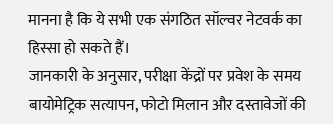मानना है कि ये सभी एक संगठित सॉल्वर नेटवर्क का हिस्सा हो सकते हैं।
जानकारी के अनुसार, परीक्षा केंद्रों पर प्रवेश के समय बायोमेट्रिक सत्यापन, फोटो मिलान और दस्तावेजों की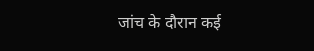जांच के दौरान कई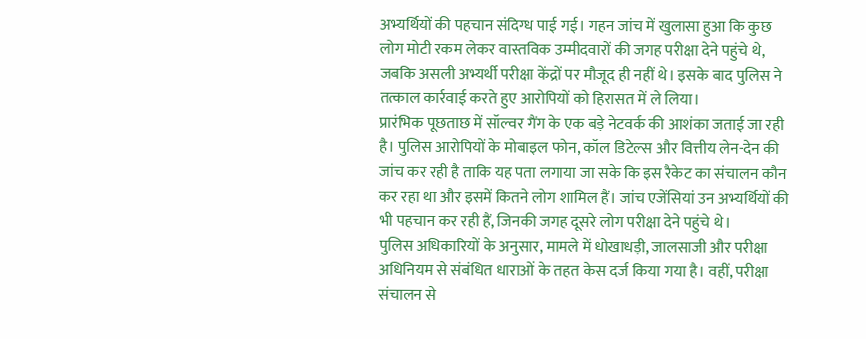अभ्यर्थियों की पहचान संदिग्ध पाई गई। गहन जांच में खुलासा हुआ कि कुछ लोग मोटी रकम लेकर वास्तविक उम्मीदवारों की जगह परीक्षा देने पहुंचे थे, जबकि असली अभ्यर्थी परीक्षा केंद्रों पर मौजूद ही नहीं थे। इसके बाद पुलिस ने तत्काल कार्रवाई करते हुए आरोपियों को हिरासत में ले लिया।
प्रारंभिक पूछताछ में सॉल्वर गैंग के एक बड़े नेटवर्क की आशंका जताई जा रही है। पुलिस आरोपियों के मोबाइल फोन, कॉल डिटेल्स और वित्तीय लेन-देन की जांच कर रही है ताकि यह पता लगाया जा सके कि इस रैकेट का संचालन कौन कर रहा था और इसमें कितने लोग शामिल हैं। जांच एजेंसियां उन अभ्यर्थियों की भी पहचान कर रही हैं, जिनकी जगह दूसरे लोग परीक्षा देने पहुंचे थे।
पुलिस अधिकारियों के अनुसार, मामले में धोखाधड़ी, जालसाजी और परीक्षा अधिनियम से संबंधित धाराओं के तहत केस दर्ज किया गया है। वहीं, परीक्षा संचालन से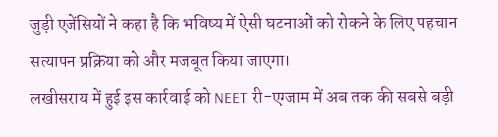जुड़ी एजेंसियों ने कहा है कि भविष्य में ऐसी घटनाओं को रोकने के लिए पहचान सत्यापन प्रक्रिया को और मजबूत किया जाएगा।
लखीसराय में हुई इस कार्रवाई को NEET री-एग्जाम में अब तक की सबसे बड़ी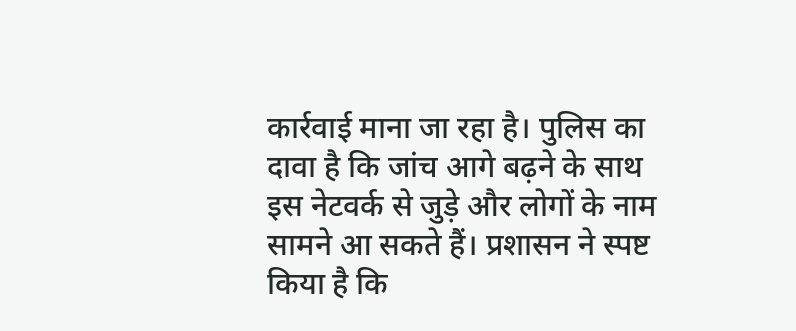कार्रवाई माना जा रहा है। पुलिस का दावा है कि जांच आगे बढ़ने के साथ इस नेटवर्क से जुड़े और लोगों के नाम सामने आ सकते हैं। प्रशासन ने स्पष्ट किया है कि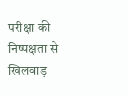परीक्षा की निष्पक्षता से खिलवाड़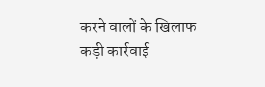करने वालों के खिलाफ कड़ी कार्रवाई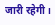जारी रहेगी।